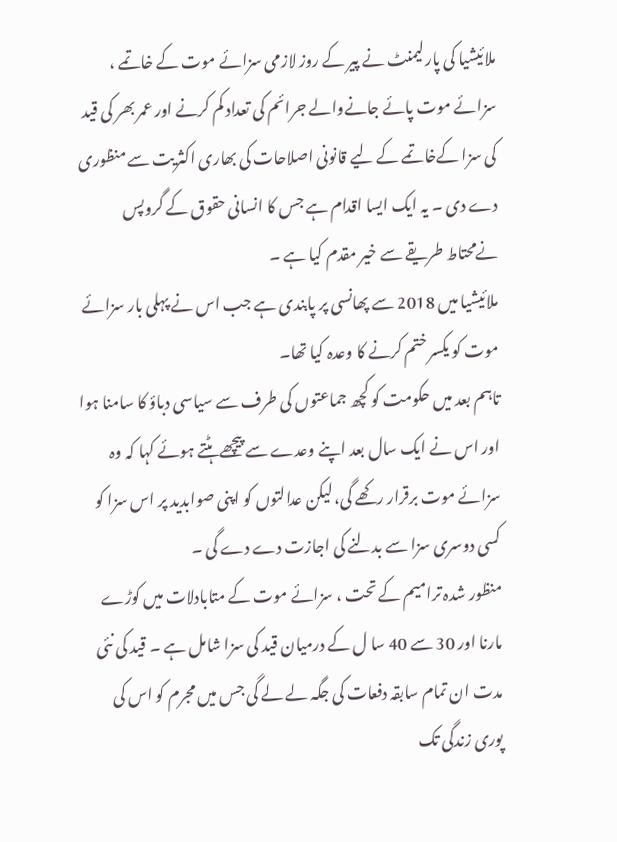ملائیشیا کی پارلیمنٹ نے پیر کے روز لازمی سزائے موت کے خاتمے ، سزائے موت پائے جانےوالے جرائم کی تعداد کم کرنے اور عمر بھر کی قید کی سزا کےخاتمے کے لیے قانونی اصلاحات کی بھاری اکثریت سے منظوری دے دی ۔ یہ ایک ایسا اقدام ہے جس کا انسانی حقوق کے گروپس نےمحتاط طریقے سے خیر مقدم کیا ہے ۔
ملائیشیا میں 2018 سے پھانسی پر پابندی ہے جب اس نے پہلی بار سزائے موت کو یکسر ختم کرنے کا وعدہ کیا تھا۔
تاہم بعد میں حکومت کو کچھ جماعتوں کی طرف سے سیاسی دباؤ کا سامنا ہوا اور اس نے ایک سال بعد اپنے وعدے سے پیچھے ہٹتے ہوئے کہا کہ وہ سزائے موت برقرار رکھے گی، لیکن عدالتوں کو اپنی صوابدید پر اس سزا کو کسی دوسری سزا سے بدلنے کی اجازت دے دے گی ۔
منظور شدہ ترامیم کے تحت ، سزائے موت کے متابادلات میں کوڑے مارنا اور 30 سے 40 سا ل کے درمیان قید کی سزا شامل ہے ۔ قید کی نئی مدت ان تمام سابقہ دفعات کی جگہ لے لے گی جس میں مجرم کو اس کی پوری زندگی تک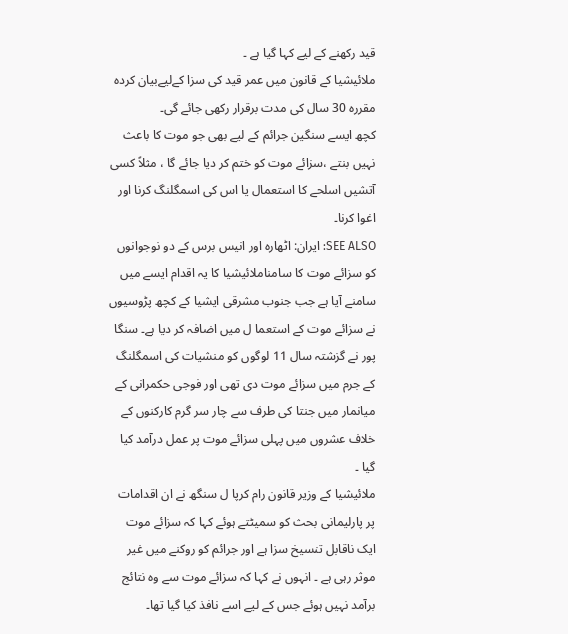قید رکھنے کے لیے کہا گیا ہے ۔
ملائیشیا کے قانون میں عمر قید کی سزا کےلیےبیان کردہ مقررہ 30 سال کی مدت برقرار رکھی جائے گی۔
کچھ ایسے سنگین جرائم کے لیے بھی جو موت کا باعث نہیں بنتے ،سزائے موت کو ختم کر دیا جائے گا ، مثلاً کسی آتشیں اسلحے کا استعمال یا اس کی اسمگلنگ کرنا اور اغوا کرنا۔
SEE ALSO: ایران: اٹھارہ اور انیس برس کے دو نوجوانوں کو سزائے موت کا سامناملائیشیا کا یہ اقدام ایسے میں سامنے آیا ہے جب جنوب مشرقی ایشیا کے کچھ پڑوسیوں نے سزائے موت کے استعما ل میں اضافہ کر دیا ہے۔ سنگا پور نے گزشتہ سال 11 لوگوں کو منشیات کی اسمگلنگ کے جرم میں سزائے موت دی تھی اور فوجی حکمرانی کے میانمار میں جنتا کی طرف سے چار سر گرم کارکنوں کے خلاف عشروں میں پہلی سزائے موت پر عمل درآمد کیا گیا ۔
ملائیشیا کے وزیر قانون رام کرپا ل سنگھ نے ان اقدامات پر پارلیمانی بحث کو سمیٹتے ہوئے کہا کہ سزائے موت ایک ناقابل تنسیخ سزا ہے اور جرائم کو روکنے میں غیر موثر رہی ہے ۔ انہوں نے کہا کہ سزائے موت سے وہ نتائج برآمد نہیں ہوئے جس کے لیے اسے نافذ کیا گیا تھا۔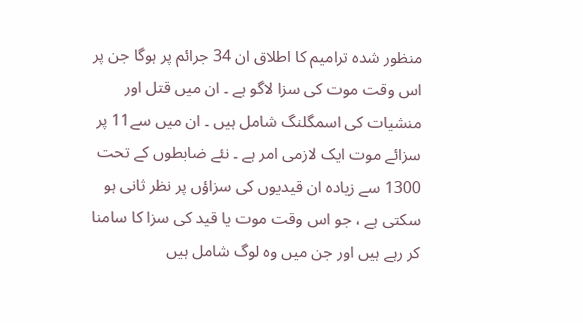منظور شدہ ترامیم کا اطلاق ان 34 جرائم پر ہوگا جن پر اس وقت موت کی سزا لاگو ہے ۔ ان میں قتل اور منشیات کی اسمگلنگ شامل ہیں ۔ ان میں سے11 پر سزائے موت ایک لازمی امر ہے ۔ نئے ضابطوں کے تحت 1300 سے زیادہ ان قیدیوں کی سزاؤں پر نظر ثانی ہو سکتی ہے ، جو اس وقت موت یا قید کی سزا کا سامنا کر رہے ہیں اور جن میں وہ لوگ شامل ہیں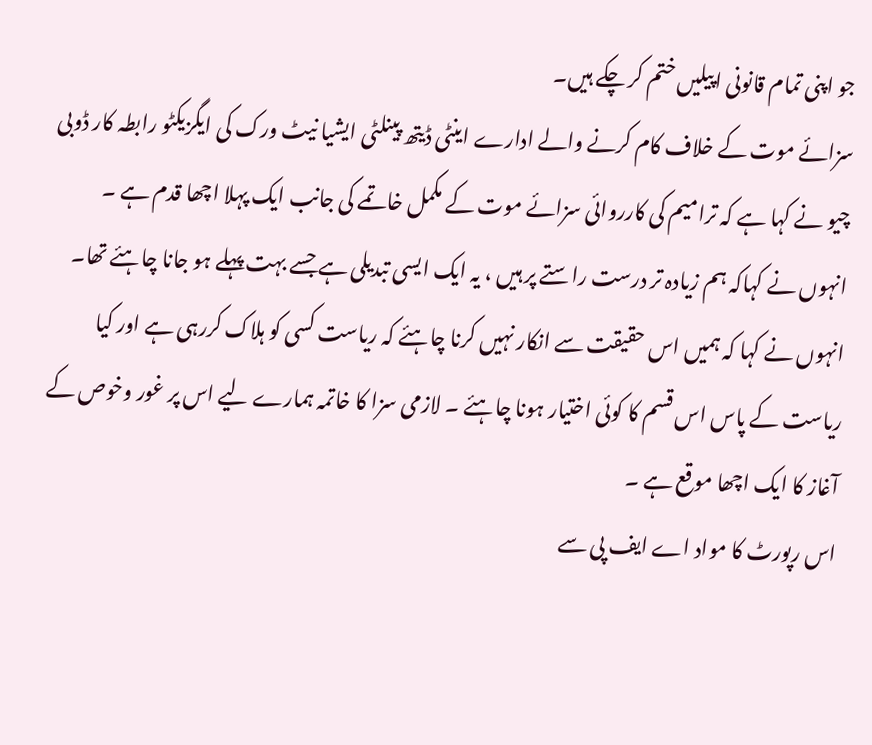جو اپنی تمام قانونی اپیلیں ختم کر چکے ہیں۔
سزائے موت کے خلاف کام کرنے والے ادارے اینٹی ڈیتھ پینلٹی ایشیا نیٹ ورک کی ایگزیکٹو رابطہ کار ڈوبی چیو نے کہا ہے کہ ترامیم کی کارروائی سزائے موت کے مکمل خاتمے کی جانب ایک پہلا اچھا قدم ہے ۔
انہوں نے کہاکہ ہم زیادہ تر درست راستے پر ہیں ، یہ ایک ایسی تبدیلی ہے جسے بہت پہلے ہو جانا چاہئے تھا۔
انہوں نے کہا کہ ہمیں اس حقیقت سے انکار نہیں کرنا چاہئے کہ ریاست کسی کو ہلاک کررہی ہے اور کیا ریاست کے پاس اس قسم کا کوئی اختیار ہونا چاہئے ۔ لازمی سزا کا خاتمہ ہمارے لیے اس پر غور وخوص کے آغاز کا ایک اچھا موقع ہے ۔
اس رپورٹ کا مواد اے ایف پی سے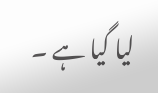لیا گیا ہے ۔